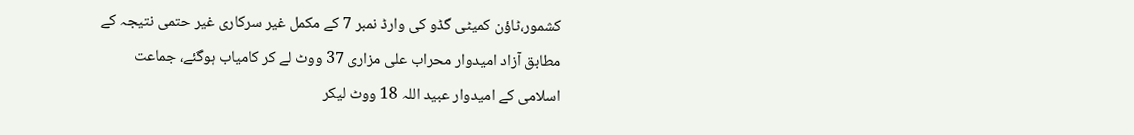کشمور،ٹاؤن کمیٹی گڈو کی وارڈ نمبر 7 کے مکمل غیر سرکاری غیر حتمی نتیجہ کے مطابق آزاد امیدوار محراب علی مزاری 37 ووٹ لے کر کامیاب ہوگئے، جماعت اسلامی کے امیدوار عبید اللہ 18 ووٹ لیکر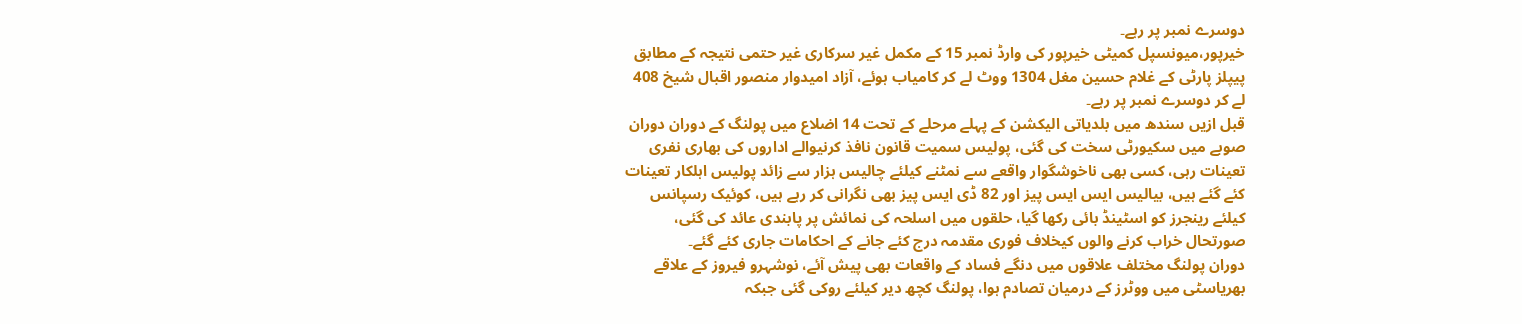دوسرے نمبر پر رہے۔
خیرپور،میونسپل کمیٹی خیرپور کی وارڈ نمبر 15 کے مکمل غیر سرکاری غیر حتمی نتیجہ کے مطابق پیپلز پارٹی کے غلام حسین مغل 1304 ووٹ لے کر کامیاب ہوئے، آزاد امیدوار منصور اقبال شیخ 408 لے کر دوسرے نمبر پر رہے۔
قبل ازیں سندھ میں بلدیاتی الیکشن کے پہلے مرحلے کے تحت 14 اضلاع میں پولنگ کے دوران دوران صوبے میں سکیورٹی سخت کی گئی، پولیس سمیت قانون نافذ کرنیوالے اداروں کی بھاری نفری تعینات رہی، کسی بھی ناخوشگوار واقعے سے نمٹنے کیلئے چالیس ہزار سے زائد پولیس اہلکار تعینات کئے گئے ہیں، بیالیس ایس ایس پیز اور 82 ڈی ایس پیز بھی نگرانی کر رہے ہیں، کوئیک رسپانس کیلئے رینجرز کو اسٹینڈ بائی رکھا گیا، حلقوں میں اسلحہ کی نمائش پر پابندی عائد کی گئی، صورتحال خراب کرنے والوں کیخلاف فوری مقدمہ درج کئے جانے کے احکامات جاری کئے گئے۔
دوران پولنگ مختلف علاقوں میں دنگے فساد کے واقعات بھی پیش آئے، نوشہرو فیروز کے علاقے بھریاسٹی میں ووٹرز کے درمیان تصادم ہوا، پولنگ کچھ دیر کیلئے روکی گئی جبکہ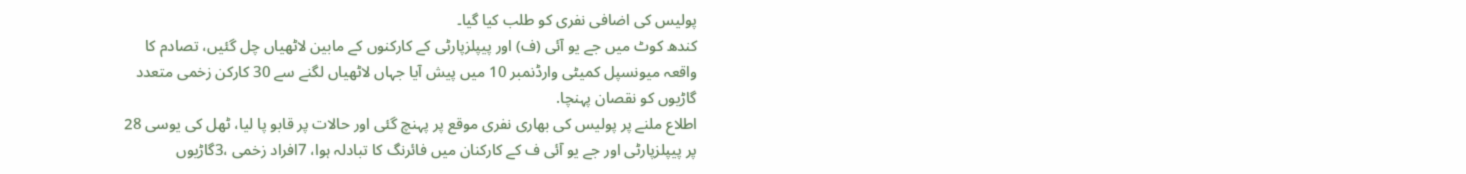پولیس کی اضافی نفری کو طلب کیا گیا۔
کندھ کوٹ میں جے یو آئی (ف) اور پیپلزپارٹی کے کارکنوں کے مابین لاٹھیاں چل گئیں، تصادم کا واقعہ میونسپل کمیٹی وارڈنمبر 10 میں پیش آیا جہاں لاٹھیاں لگنے سے 30 کارکن زخمی متعدد گاڑیوں کو نقصان پہنچا.
اطلاع ملنے پر پولیس کی بھاری نفری موقع پر پہنچ گئی اور حالات پر قابو پا لیا، ٹھل کی یوسی 28 پر پیپلزپارٹی اور جے یو آئی ف کے کارکنان میں فائرنگ کا تبادلہ ہوا، 7افراد زخمی ،3گاڑیوں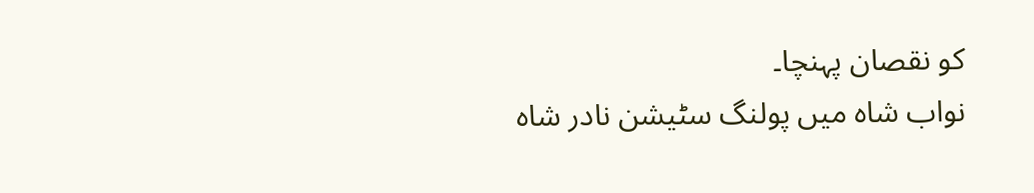کو نقصان پہنچا۔
نواب شاہ میں پولنگ سٹیشن نادر شاہ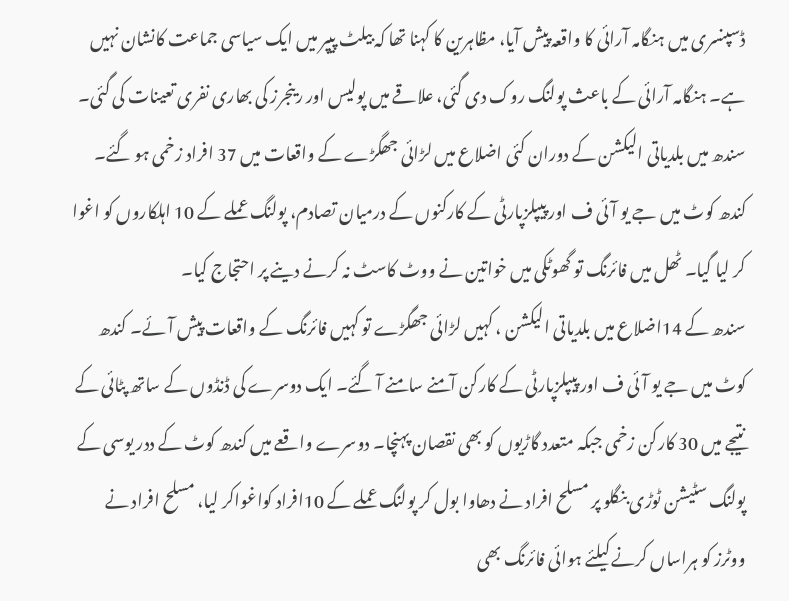ڈسپنسری میں ہنگامہ آرائی کا واقعہ پیش آیا، مظاہرین کا کہنا تھا کہ بیلٹ پیپر میں ایک سیاسی جماعت کانشان نہیں ہے۔ ہنگامہ آرائی کے باعث پولنگ روک دی گئی، علاقے میں پولیس اور رینجرز کی بھاری نفری تعینات کی گئی۔
سندھ میں بلدیاتی الیکشن کے دوران کئی اضلاع میں لڑائی جھگڑے کے واقعات میں 37 افراد زخمی ہو گئے۔ کندھ کوٹ میں جے یو آئی ف اور پیپلزپارٹی کے کارکنوں کے درمیان تصادم، پولنگ عملے کے 10 اہلکاروں کو اغوا کر لیا گیا۔ ٹھل میں فائرنگ تو گھوٹکی میں خواتین نے ووٹ کاسٹ نہ کرنے دینے پر احتجاج کیا۔
سندھ کے 14اضلاع میں بلدیاتی الیکشن ، کہیں لڑائی جھگڑے تو کہیں فائرنگ کے واقعات پیش آئے۔ کندھ کوٹ میں جے یو آئی ف اور پیپلزپارٹی کے کارکن آمنے سامنے آ گئے۔ ایک دوسرے کی ڈنڈوں کے ساتھ پٹائی کے نتیجے میں 30 کارکن زخمی جبکہ متعدد گاڑیوں کو بھی نقصان پہنچا۔ دوسرے واقعے میں کندھ کوٹ کے ددر یوسی کے پولنگ سٹیشن ٹوڑی بنگلو پر مسلح افراد نے دھاوا بول کر پولنگ عملے کے 10افراد کواغواکر لیا، مسلح افراد نے ووٹرز کو ہراساں کرنے کیلئے ہوائی فائرنگ بھی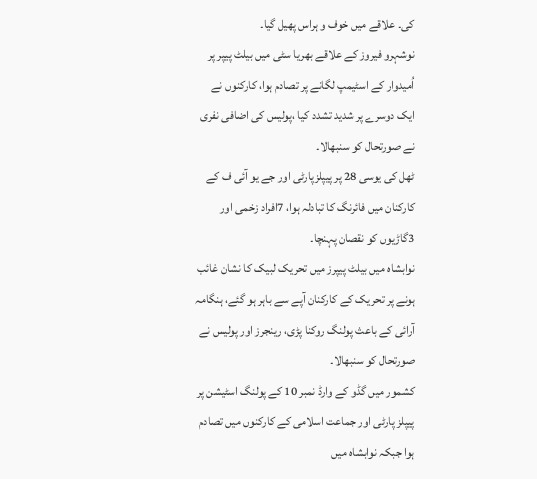کی۔ علاقے میں خوف و ہراس پھیل گیا۔
نوشہرو فیروز کے علاقے بھریا سٹی میں بیلٹ پیپر پر اُمیدوار کے اسٹیمپ لگانے پر تصادم ہوا، کارکنوں نے ایک دوسرے پر شدید تشدد کیا ،پولیس کی اضافی نفری نے صورتحال کو سنبھالا۔
ٹھل کی یوسی 28 پر پیپلزپارٹی اور جے یو آئی ف کے کارکنان میں فائرنگ کا تبادلہ ہوا، 7افراد زخمی اور 3گاڑیوں کو نقصان پہنچا۔
نوابشاہ میں بیلٹ پیپرز میں تحریک لبیک کا نشان غائب ہونے پر تحریک کے کارکنان آپے سے باہر ہو گئے، ہنگامہ آرائی کے باعث پولنگ روکنا پڑی، رینجرز اور پولیس نے صورتحال کو سنبھالا۔
کشمور میں گڈو کے وارڈ نمبر 10 کے پولنگ اسٹیشن پر پیپلز پارٹی اور جماعت اسلامی کے کارکنوں میں تصادم ہوا جبکہ نوابشاہ میں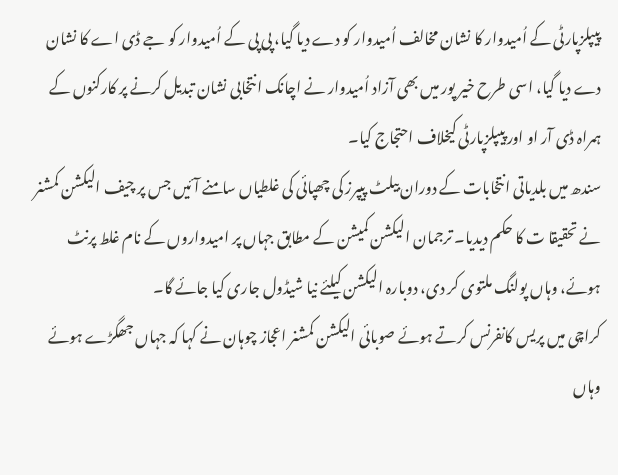پیپلزپارٹی کے اُمیدوار کا نشان مخالف اُمیدوار کو دے دیا گیا، پی پی کے اُمیدوار کو جے ڈی اے کا نشان دے دیا گیا، اسی طرح خیر پور میں بھی آزاد اُمیدوار نے اچانک انتخابی نشان تبدیل کرنے پر کارکنوں کے ہمراہ ڈی آر او اور پیپلزپارٹی کیخلاف احتجاج کیا۔
سندھ میں بلدیاتی انتخابات کے دوران بیلٹ پیپرز کی چھپائی کی غلطیاں سامنے آئیں جس پر چیف الیکشن کمشنر نے تحقیقا ت کا حکم دیدیا۔ ترجمان الیکشن کمیشن کے مطابق جہاں پر امیدواروں کے نام غلط پرنٹ ہوئے، وہاں پولنگ ملتوی کر دی، دوبارہ الیکشن کیلئے نیا شیڈول جاری کیا جائے گا۔
کراچی میں پریس کانفرنس کرتے ہوئے صوبائی الیکشن کمشنر اعجاز چوہان نے کہا کہ جہاں جھگڑے ہوئے وہاں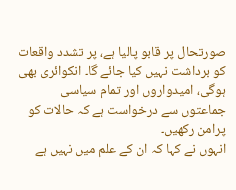صورتحال پر قابو پالیا ہے، پر تشدد واقعات کو برداشت نہیں کیا جائے گا۔ انکوائری بھی ہوگی، امیدواروں اور تمام سیاسی جماعتوں سے درخواست ہے کہ حالات کو پرامن رکھیں۔
انہوں نے کہا کہ ان کے علم میں نہیں ہے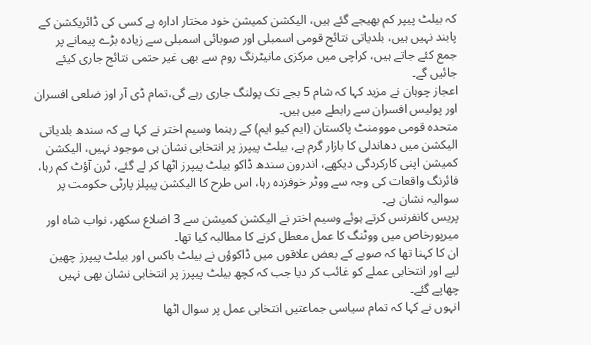کہ بیلٹ پیپر کم بھیجے گئے ہیں، الیکشن کمیشن خود مختار ادارہ ہے کسی کی ڈائریکشن کے پابند نہیں ہیں، بلدیاتی نتائج قومی اسمبلی اور صوبائی اسمبلی سے زیادہ بڑے پیمانے پر جمع کئے جاتے ہیں، کراچی میں مرکزی مانیٹرنگ روم سے بھی غیر حتمی نتائج جاری کیئے جائیں گے۔
اعجاز چوہان نے مزید کہا کہ شام 5 بجے تک پولنگ جاری رہے گی،تمام ڈی آر اوز ضلعی افسران اور پولیس افسران سے رابطے میں ہیں۔
متحدہ قومی موومنٹ پاکستان (ایم کیو ایم) کے رہنما وسیم اختر نے کہا ہے کہ سندھ بلدیاتی الیکشن میں دھاندلی کا بازار گرم ہے، بیلٹ پیپرز پر انتخابی نشان ہی موجود نہیں، الیکشن کمیشن اپنی کارکردگی دیکھے، اندرون سندھ ڈاکو بیلٹ پیپرز اٹھا کر لے گئے، ٹرن آؤٹ کم رہا، فائرنگ واقعات کی وجہ سے ووٹر خوفزدہ رہا، اس طرح کا الیکشن پیپلز پارٹی حکومت پر سوالیہ نشان ہے۔
پریس کانفرنس کرتے ہوئے وسیم اختر نے الیکشن کمیشن سے 3 اضلاع سکھر، نواب شاہ اور میرپورخاص میں ووٹنگ کا عمل معطل کرنے کا مطالبہ کیا تھا۔
ان کا کہنا تھا کہ صوبے کے بعض علاقوں میں ڈاکوؤں نے بیلٹ باکس اور بیلٹ پیپرز چھین لیے اور انتخابی عملے کو غائب کر دیا جب کہ کچھ بیلٹ پیپرز پر انتخابی نشان بھی نہیں چھاپے گئے۔
انہوں نے کہا کہ تمام سیاسی جماعتیں انتخابی عمل پر سوال اٹھا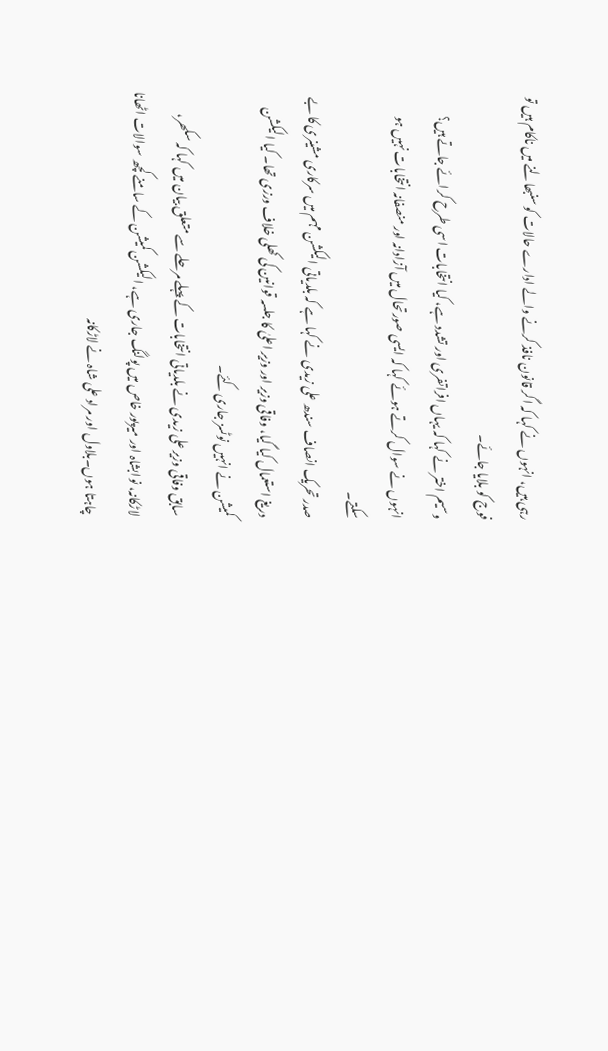رہی ہیں، انہوں نے کہا کہ اگر قانون نافذ کرنے والے ادارے حالات کو سنبھالنے میں ناکام ہیں تو فوج کو بلایا جائے۔
وسیم اختر نے کہا کہ یہاں افراتفری اور تشدد ہے، کیا انتخابات اسی طرح کرائے جاتے ہیں؟ انہوں نے سوال کرتے ہوئے کہا کہ ایسی صورتحال میں آزادانہ اور منصفانہ انتخابات نہیں ہو سکتے۔
صدر تحریک انصاف سندھ علی زیدی نے کہا ہے کہ بلدیاتی الیکشن مہم میں سرکاری مشینری کا بے دریغ استعمال کیا گیا، وفاقی وزیر اور وزیر اعلیٰ کا جلسہ قوانین کی کھلی خلاف ورزی تھا۔ کیا الیکشن کمیشن نے انہیں نوٹسز جاری کئے۔
سابق وفاقی وزیر علی زیدی نے بلدیاتی انتخابات کے پہلے مرحلے سے متعلق بیان میں کہا کہ سکھر، لاڑکانہ، نوابشاہ اور میرپور خاص میں پولنگ جاری ہے، الیکشن کمیشن کے سامنے کچھ سوالات اٹھانا چاہتا ہوں۔بلاول اور مراد علی شاہ نے لاڑکانہ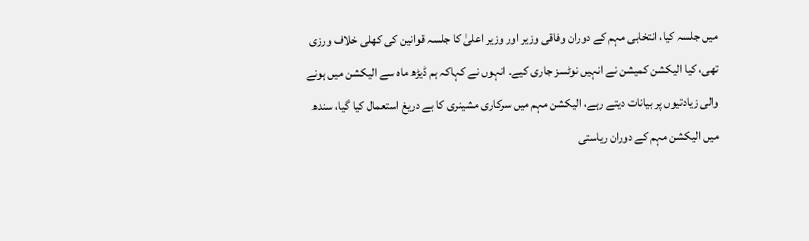میں جلسہ کیا، انتخابی مہم کے دوران وفاقی وزیر اور وزیر اعلیٰ کا جلسہ قوانین کی کھلی خلاف ورزی تھی، کیا الیکشن کمیشن نے انہیں نوٹسز جاری کیے۔ انہوں نے کہاکہ ہم ڈیڑھ ماہ سے الیکشن میں ہونے والی زیادتیوں پر بیانات دیتے رہے، الیکشن مہم میں سرکاری مشینری کا بے دریغ استعمال کیا گیا، سندھ میں الیکشن مہم کے دوران ریاستی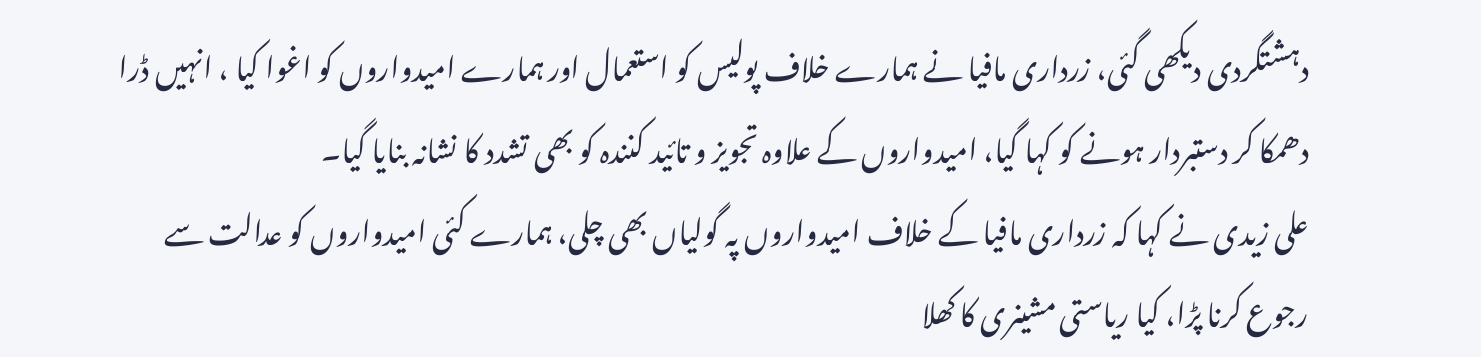دہشتگردی دیکھی گئی، زرداری مافیا نے ہمارے خلاف پولیس کو استعمال اور ہمارے امیدواروں کو اغوا کیا ، انہیں ڈرا دھمکا کر دستبردار ہونے کو کہا گیا، امیدواروں کے علاوہ تجویز و تائید کنندہ کو بھی تشدد کا نشانہ بنایا گیا۔
علی زیدی نے کہا کہ زرداری مافیا کے خلاف امیدواروں پہ گولیاں بھی چلی، ہمارے کئی امیدواروں کو عدالت سے رجوع کرنا پڑا، کیا ریاستی مشینری کا کھلا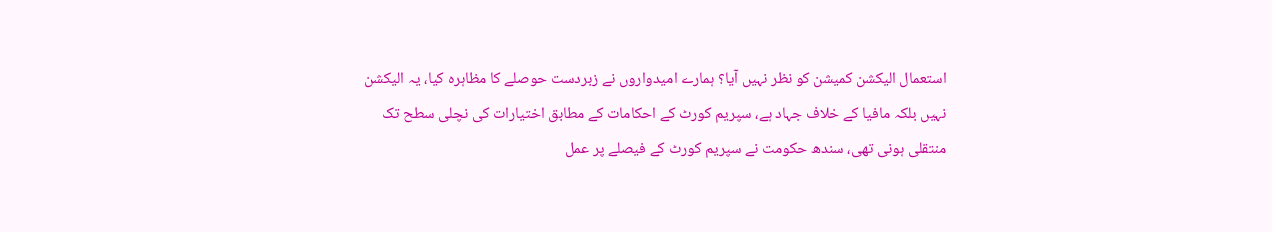استعمال الیکشن کمیشن کو نظر نہیں آیا؟ ہمارے امیدواروں نے زبردست حوصلے کا مظاہرہ کیا، یہ الیکشن نہیں بلکہ مافیا کے خلاف جہاد ہے، سپریم کورٹ کے احکامات کے مطابق اختیارات کی نچلی سطح تک منتقلی ہونی تھی، سندھ حکومت نے سپریم کورٹ کے فیصلے پر عمل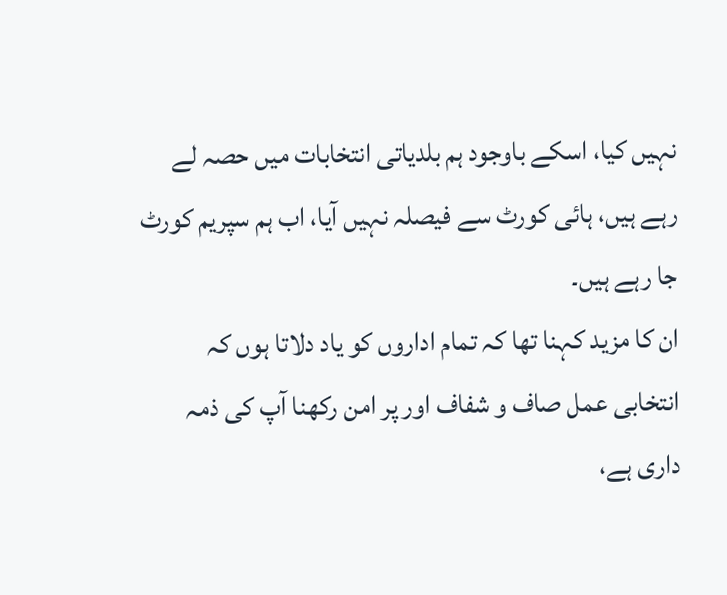نہیں کیا، اسکے باوجود ہم بلدیاتی انتخابات میں حصہ لے رہے ہیں، ہائی کورٹ سے فیصلہ نہیں آیا، اب ہم سپریم کورٹ جا رہے ہیں۔
ان کا مزید کہنا تھا کہ تمام اداروں کو یاد دلاتا ہوں کہ انتخابی عمل صاف و شفاف اور پر امن رکھنا آپ کی ذمہ داری ہے،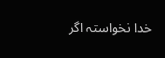خدا نخواستہ اگر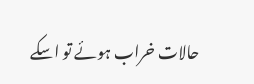حالات خراب ہوئے تو اسکے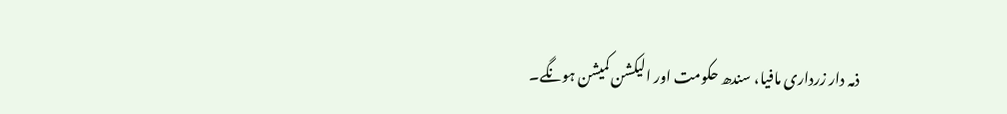ذمہ دار زرداری مافیا، سندھ حکومت اور الیکشن کمیشن ہونگے۔